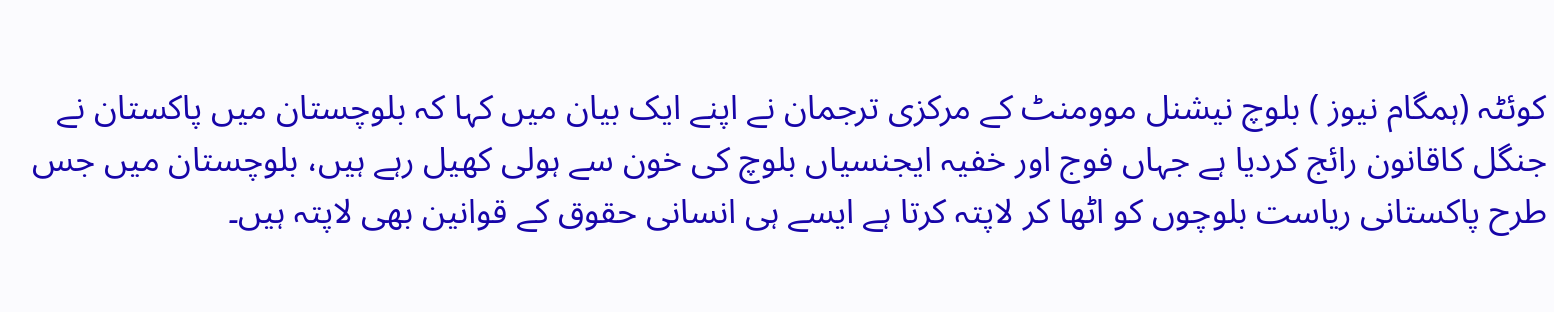کوئٹہ (ہمگام نیوز ) بلوچ نیشنل موومنٹ کے مرکزی ترجمان نے اپنے ایک بیان میں کہا کہ بلوچستان میں پاکستان نے جنگل کاقانون رائج کردیا ہے جہاں فوج اور خفیہ ایجنسیاں بلوچ کی خون سے ہولی کھیل رہے ہیں، بلوچستان میں جس طرح پاکستانی ریاست بلوچوں کو اٹھا کر لاپتہ کرتا ہے ایسے ہی انسانی حقوق کے قوانین بھی لاپتہ ہیں۔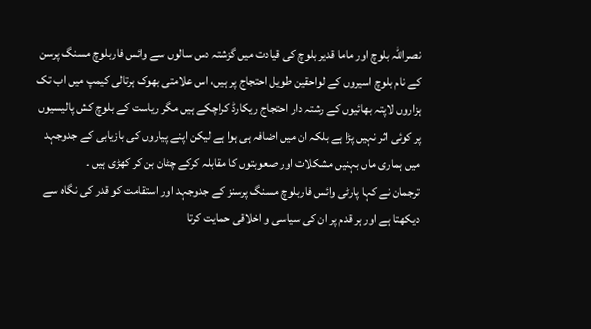نصراللہ بلوچ اور ماما قدیر بلوچ کی قیادت میں گزشتہ دس سالوں سے وائس فاربلوچ مسنگ پرسن کے نام بلوچ اسیروں کے لواحقین طویل احتجاج پر ہیں، اس علامتی بھوک ہرتالی کیمپ میں اب تک ہزاروں لاپتہ بھائیوں کے رشتہ دار احتجاج ریکارڈ کراچکے ہیں مگر ریاست کے بلوچ کش پالیسیوں پر کوئی اثر نہیں پڑا ہے بلکہ ان میں اضافہ ہی ہوا ہے لیکن اپنے پیاروں کی بازیابی کے جدوجہد میں ہماری ماں بہنیں مشکلات اور صعوبتوں کا مقابلہ کرکے چٹان بن کر کھڑی ہیں ۔
ترجمان نے کہا پارٹی وائس فاربلوچ مسنگ پرسنز کے جدوجہد اور استقامت کو قدر کی نگاہ سے دیکھتا ہے اور ہر قدم پر ان کی سیاسی و اخلاقی حمایت کرتا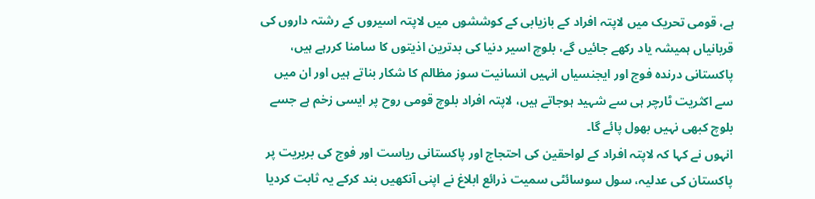ہے، قومی تحریک میں لاپتہ افراد کے بازیابی کے کوششوں میں لاپتہ اسیروں کے رشتہ داروں کی قربانیاں ہمیشہ یاد رکھے جائیں گے، بلوچ اسیر دنیا کی بدترین اذیتوں کا سامنا کررہے ہیں، پاکستانی درندہ فوج اور ایجنسیاں انہیں انسانیت سوز مظالم کا شکار بناتے ہیں اور ان میں سے اکثریت ٹارچر ہی سے شہید ہوجاتے ہیں، لاپتہ افراد بلوچ قومی روح پر ایسی زخم ہے جسے بلوچ کبھی نہیں بھول پائے گا۔
انہوں نے کہا کہ لاپتہ افراد کے لواحقین کی احتجاج اور پاکستانی ریاست اور فوج کی بربریت پر پاکستان کی عدلیہ، سول سوسائٹی سمیت ذرائع ابلاغ نے اپنی آنکھیں بند کرکے یہ ثابت کردیا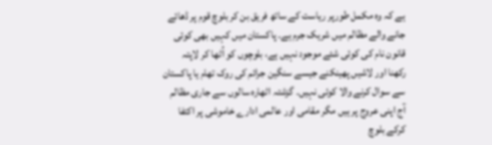ہے کہ وہ مکمل طورپر ریاست کے ساتھ فریق بن کر بلوچ قوم پر ڈھائے جانے والے مظالم میں شریک جرم ہے۔ پاکستان میں کہیں بھی کوئی قانون نام کی کوئی شئے موجود نہیں ہے، بلوچوں کو اُٹھا کر لاپتہ رکھنا اور لاشیں پھینکنے جیسے سنگین جرائم کی روک تھام یا پاکستان سے سوال کرنے والا کوئی نہیں۔ گزشتہ اٹھارہ سالوں سے جاری مظالم آج اپنی عروج پر ہیں مگر مقامی اور عالمی ادارے خاموشی پر اکتفا کرکے بلوچ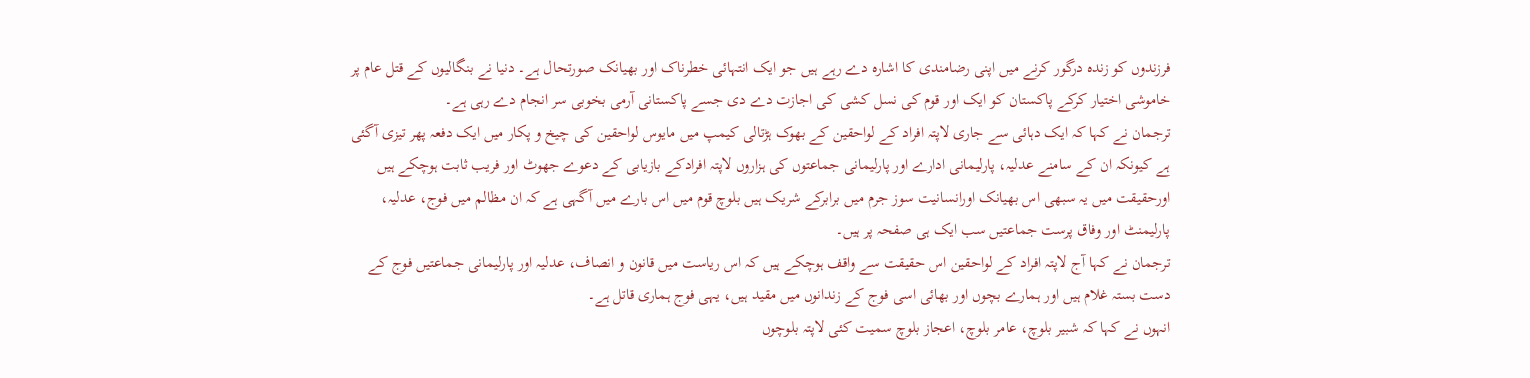فرزندوں کو زندہ درگور کرنے میں اپنی رضامندی کا اشارہ دے رہے ہیں جو ایک انتہائی خطرناک اور بھیانک صورتحال ہے۔ دنیا نے بنگالیوں کے قتل عام پر خاموشی اختیار کرکے پاکستان کو ایک اور قوم کی نسل کشی کی اجازت دے دی جسے پاکستانی آرمی بخوبی سر انجام دے رہی ہے۔
ترجمان نے کہا کہ ایک دہائی سے جاری لاپتہ افراد کے لواحقین کے بھوک ہڑتالی کیمپ میں مایوس لواحقین کی چیخ و پکار میں ایک دفعہ پھر تیزی آگئی ہے کیونکہ ان کے سامنے عدلیہ، پارلیمانی ادارے اور پارلیمانی جماعتوں کی ہزاروں لاپتہ افرادکے بازیابی کے دعوے جھوٹ اور فریب ثابت ہوچکے ہیں اورحقیقت میں یہ سبھی اس بھیانک اورانسانیت سوز جرم میں برابرکے شریک ہیں بلوچ قوم میں اس بارے میں آگہی ہے کہ ان مظالم میں فوج، عدلیہ، پارلیمنٹ اور وفاق پرست جماعتیں سب ایک ہی صفحہ پر ہیں۔
ترجمان نے کہا آج لاپتہ افراد کے لواحقین اس حقیقت سے واقف ہوچکے ہیں کہ اس ریاست میں قانون و انصاف، عدلیہ اور پارلیمانی جماعتیں فوج کے دست بستہ غلام ہیں اور ہمارے بچوں اور بھائی اسی فوج کے زندانوں میں مقید ہیں، یہی فوج ہماری قاتل ہے۔
انہوں نے کہا کہ شبیر بلوچ، عامر بلوچ، اعجاز بلوچ سمیت کئی لاپتہ بلوچوں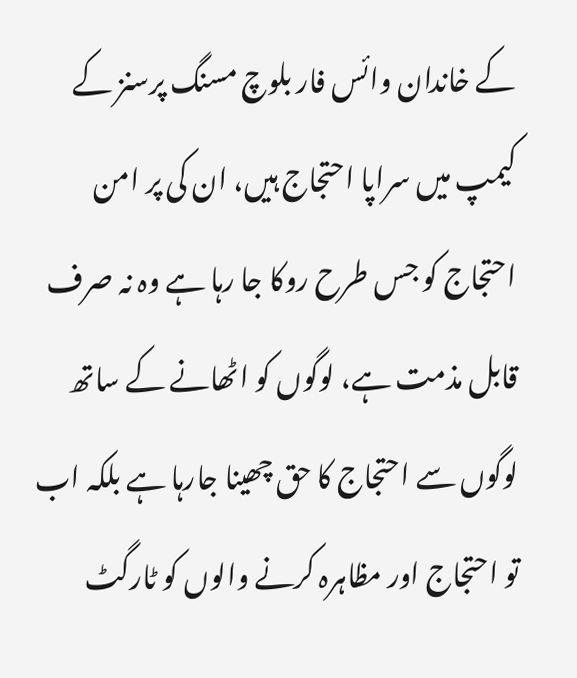کے خاندان وائس فار بلوچ مسنگ پرسنز کے کیمپ میں سراپا احتجاج ہیں، ان کی پر امن احتجاج کو جس طرح روکا جا رہا ہے وہ نہ صرف قابل مذمت ہے، لوگوں کو اٹھانے کے ساتھ لوگوں سے احتجاج کا حق چھینا جارہا ہے بلکہ اب تو احتجاج اور مظاہرہ کرنے والوں کو ٹارگٹ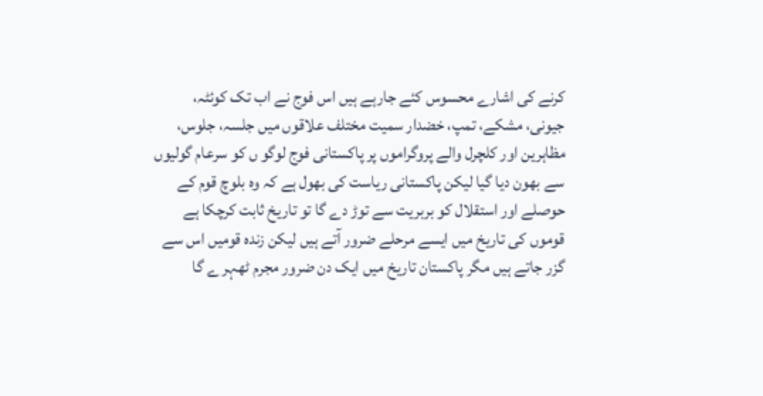کرنے کی اشارے محسوس کئے جارہے ہیں اس فوج نے اب تک کوئٹہ، جیونی، مشکے، تمپ، خضدار سمیت مختلف علاقوں میں جلسہ، جلوس، مظاہرین اور کلچرل والے پروگراموں پر پاکستانی فوج لوگو ں کو سرعام گولیوں سے بھون دیا گیا لیکن پاکستانی ریاست کی بھول ہے کہ وہ بلوچ قوم کے حوصلے اور استقلال کو بربریت سے توڑ دے گا تو تاریخ ثابت کرچکا ہے قوموں کی تاریخ میں ایسے مرحلے ضرور آتے ہیں لیکن زندہ قومیں اس سے گزر جاتے ہیں مگر پاکستان تاریخ میں ایک دن ضرور مجرم ٹھہر ے گا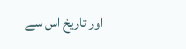اور تاریخ اس سے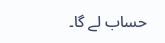حساب لے گا۔